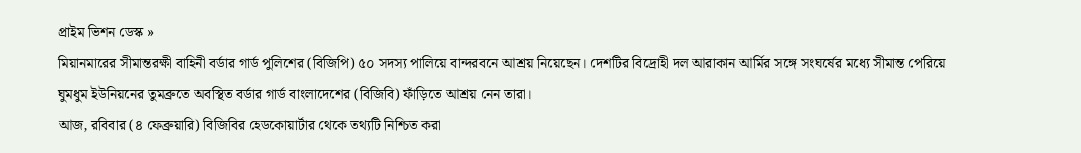প্রাইম ভিশন ডেস্ক »
মিয়ানমারের সীমান্তরক্ষী বাহিনী বর্ডার গার্ড পুলিশের (বিজিপি) ৫০ সদস্য পালিয়ে বান্দরবনে আশ্রয় নিয়েছেন। দেশটির বিদ্রোহী দল আরাকান আর্মির সঙ্গে সংঘর্ষের মধ্যে সীমান্ত পেরিয়ে ঘুমধুম ইউনিয়নের তুমব্রুতে অবস্থিত বর্ডার গার্ড বাংলাদেশের (বিজিবি) ফাঁড়িতে আশ্রয় নেন তারা।
আজ, রবিবার (৪ ফেব্রুয়ারি) বিজিবির হেডকোয়ার্টার থেকে তথ্যটি নিশ্চিত করা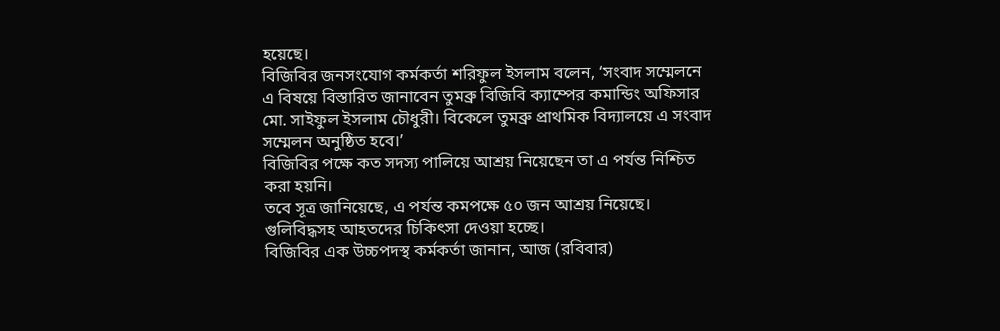হয়েছে।
বিজিবির জনসংযোগ কর্মকর্তা শরিফুল ইসলাম বলেন, ‘সংবাদ সম্মেলনে এ বিষয়ে বিস্তারিত জানাবেন তুমব্রু বিজিবি ক্যাম্পের কমান্ডিং অফিসার মো. সাইফুল ইসলাম চৌধুরী। বিকেলে তুমব্রু প্রাথমিক বিদ্যালয়ে এ সংবাদ সম্মেলন অনুষ্ঠিত হবে।’
বিজিবির পক্ষে কত সদস্য পালিয়ে আশ্রয় নিয়েছেন তা এ পর্যন্ত নিশ্চিত করা হয়নি।
তবে সূত্র জানিয়েছে, এ পর্যন্ত কমপক্ষে ৫০ জন আশ্রয় নিয়েছে। গুলিবিদ্ধসহ আহতদের চিকিৎসা দেওয়া হচ্ছে।
বিজিবির এক উচ্চপদস্থ কর্মকর্তা জানান, আজ (রবিবার)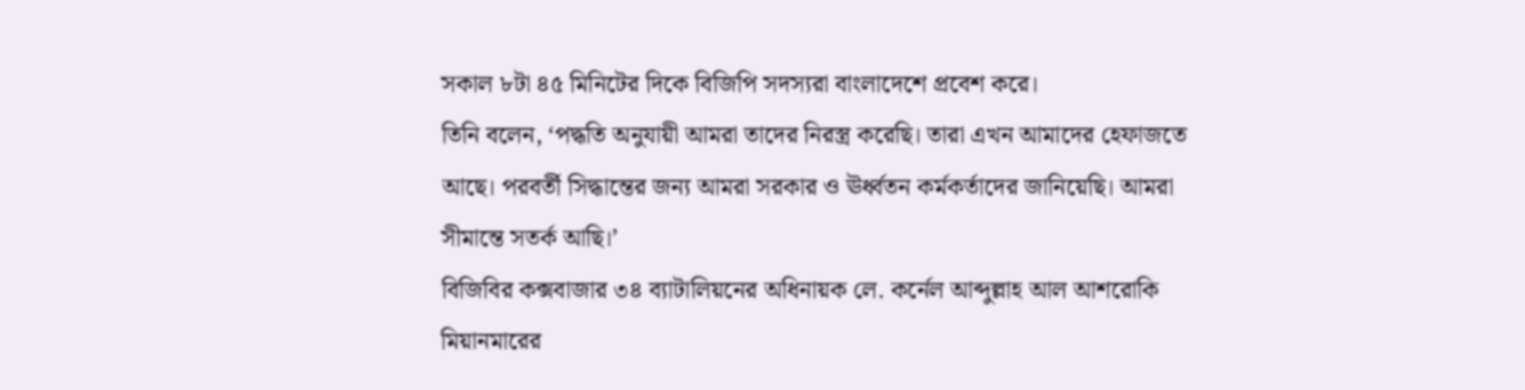সকাল ৮টা ৪৫ মিনিটের দিকে বিজিপি সদস্যরা বাংলাদেশে প্রবেশ করে।
তিনি বলেন, ‘পদ্ধতি অনুযায়ী আমরা তাদের নিরস্ত্র করেছি। তারা এখন আমাদের হেফাজতে আছে। পরবর্তী সিদ্ধান্তের জন্য আমরা সরকার ও ঊর্ধ্বতন কর্মকর্তাদের জানিয়েছি। আমরা সীমান্তে সতর্ক আছি।’
বিজিবির কক্সবাজার ৩৪ ব্যাটালিয়নের অধিনায়ক লে. কর্নেল আব্দুল্লাহ আল আশরোকি মিয়ানমারের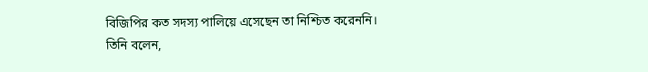বিজিপির কত সদস্য পালিয়ে এসেছেন তা নিশ্চিত করেননি।
তিনি বলেন,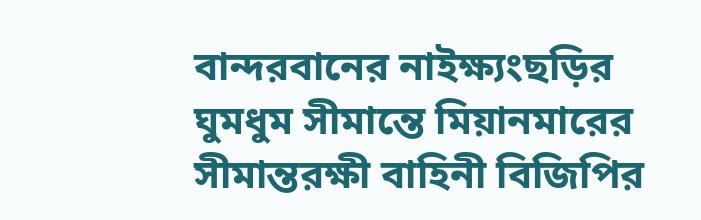বান্দরবানের নাইক্ষ্যংছড়ির ঘুমধুম সীমান্তে মিয়ানমারের সীমান্তরক্ষী বাহিনী বিজিপির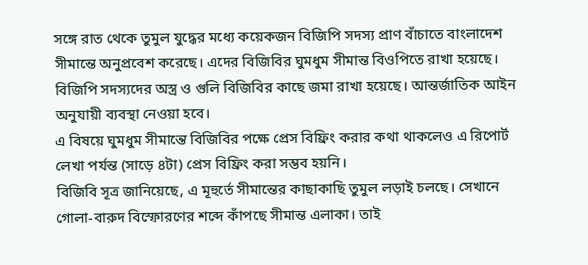সঙ্গে রাত থেকে তুমুল যুদ্ধের মধ্যে কয়েকজন বিজিপি সদস্য প্রাণ বাঁচাতে বাংলাদেশ সীমান্তে অনুপ্রবেশ করেছে। এদের বিজিবির ঘুমধুম সীমান্ত বিওপিতে রাখা হয়েছে। বিজিপি সদস্যদের অস্ত্র ও গুলি বিজিবির কাছে জমা রাখা হয়েছে। আন্তর্জাতিক আইন অনুযায়ী ব্যবস্থা নেওয়া হবে।
এ বিষয়ে ঘুমধুম সীমান্তে বিজিবির পক্ষে প্রেস বিফ্রিং করার কথা থাকলেও এ রিপোর্ট লেখা পর্যন্ত (সাড়ে ৪টা) প্রেস বিফ্রিং করা সম্ভব হয়নি।
বিজিবি সূত্র জানিয়েছে, এ মূহুর্তে সীমান্তের কাছাকাছি তুমুল লড়াই চলছে। সেখানে গোলা-বারুদ বিস্ফোরণের শব্দে কাঁপছে সীমান্ত এলাকা। তাই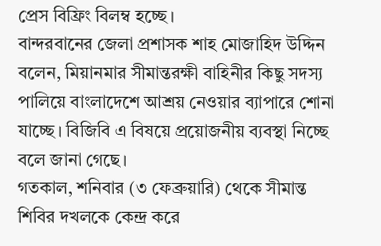প্রেস বিফ্রিং বিলম্ব হচ্ছে।
বান্দরবানের জেলা প্রশাসক শাহ মোজাহিদ উদ্দিন বলেন, মিয়ানমার সীমান্তরক্ষী বাহিনীর কিছু সদস্য পালিয়ে বাংলাদেশে আশ্রয় নেওয়ার ব্যাপারে শোনা যাচ্ছে। বিজিবি এ বিষয়ে প্রয়োজনীয় ব্যবস্থা নিচ্ছে বলে জানা গেছে।
গতকাল, শনিবার (৩ ফেব্রুয়ারি) থেকে সীমান্ত শিবির দখলকে কেন্দ্র করে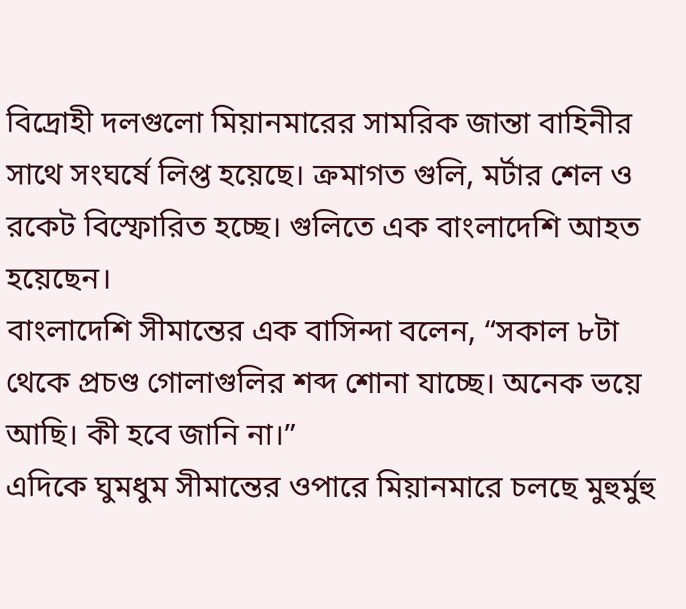বিদ্রোহী দলগুলো মিয়ানমারের সামরিক জান্তা বাহিনীর সাথে সংঘর্ষে লিপ্ত হয়েছে। ক্রমাগত গুলি, মর্টার শেল ও রকেট বিস্ফোরিত হচ্ছে। গুলিতে এক বাংলাদেশি আহত হয়েছেন।
বাংলাদেশি সীমান্তের এক বাসিন্দা বলেন, “সকাল ৮টা থেকে প্রচণ্ড গোলাগুলির শব্দ শোনা যাচ্ছে। অনেক ভয়ে আছি। কী হবে জানি না।”
এদিকে ঘুমধুম সীমান্তের ওপারে মিয়ানমারে চলছে মুহুর্মুহু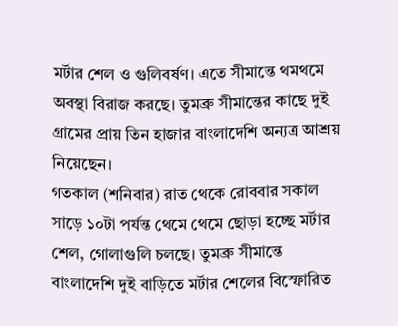মর্টার শেল ও গুলিবর্ষণ। এতে সীমান্তে থমথমে অবস্থা বিরাজ করছে। তুমব্রু সীমান্তের কাছে দুই গ্রামের প্রায় তিন হাজার বাংলাদেশি অন্যত্র আশ্রয় নিয়েছেন।
গতকাল (শনিবার) রাত থেকে রোববার সকাল সাড়ে ১০টা পর্যন্ত থেমে থেমে ছোড়া হচ্ছে মর্টার শেল, গোলাগুলি চলছে। তুমব্রু সীমান্তে বাংলাদেশি দুই বাড়িতে মর্টার শেলের বিস্ফোরিত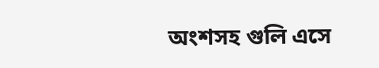অংশসহ গুলি এসে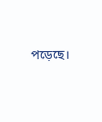পড়েছে।